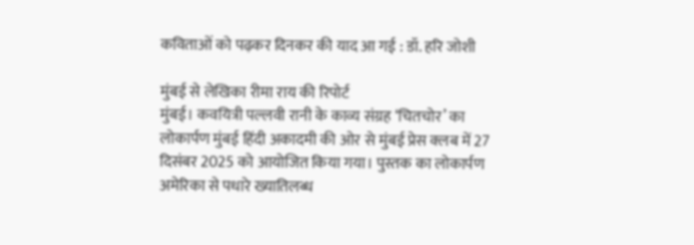कविताओं को पढ़कर दिनकर की याद आ गई : डॉ. हरि जोशी

मुंबई से लेखिका रीमा राय की रिपोर्ट
मुंबई। कवयित्री पल्लवी रानी के काव्य संग्रह ‘चितचोर’ का लोकार्पण मुंबई हिंदी अकादमी की ओर से मुंबई प्रेस क्लब में 27 दिसंबर 2025 को आयोजित किया गया। पुस्तक का लोकार्पण अमेरिका से पधारे ख्यातिलब्ध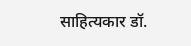साहित्यकार डॉ.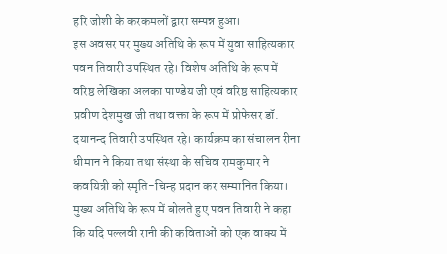हरि जोशी के करकमलों द्वारा सम्पन्न हुआ।
इस अवसर पर मुख्य अतिथि के रूप में युवा साहित्यकार पवन तिवारी उपस्थित रहे। विशेष अतिथि के रूप में वरिष्ठ लेखिका अलका पाण्डेय जी एवं वरिष्ठ साहित्यकार प्रवीण देशमुख जी तथा वक्ता के रूप में प्रोफेसर डॉ. दयानन्द तिवारी उपस्थित रहे। कार्यक्रम का संचालन रीना धीमान ने किया तथा संस्था के सचिव रामकुमार ने कवयित्री को स्मृति-चिन्ह प्रदान कर सम्मानित किया।
मुख्य अतिथि के रूप में बोलते हुए पवन तिवारी ने कहा कि यदि पल्लवी रानी की कविताओं को एक वाक्य में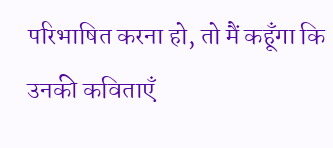परिभाषित करना हो, तो मैं कहूँगा कि उनकी कविताएँ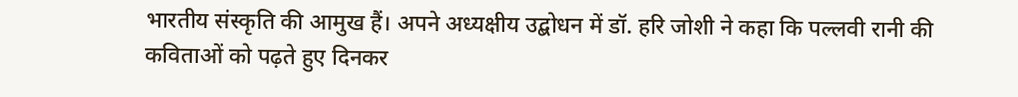भारतीय संस्कृति की आमुख हैं। अपने अध्यक्षीय उद्बोधन में डॉ. हरि जोशी ने कहा कि पल्लवी रानी की कविताओं को पढ़ते हुए दिनकर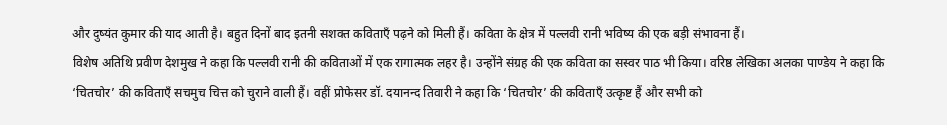और दुष्यंत कुमार की याद आती है। बहुत दिनों बाद इतनी सशक्त कविताएँ पढ़ने को मिली हैं। कविता के क्षेत्र में पल्लवी रानी भविष्य की एक बड़ी संभावना हैं।
विशेष अतिथि प्रवीण देशमुख ने कहा कि पल्लवी रानी की कविताओं में एक रागात्मक लहर है। उन्होंने संग्रह की एक कविता का सस्वर पाठ भी किया। वरिष्ठ लेखिका अलका पाण्डेय ने कहा कि ‘चितचोर’ की कविताएँ सचमुच चित्त को चुराने वाली हैं। वहीं प्रोफेसर डॉ. दयानन्द तिवारी ने कहा कि ‘चितचोर’ की कविताएँ उत्कृष्ट हैं और सभी को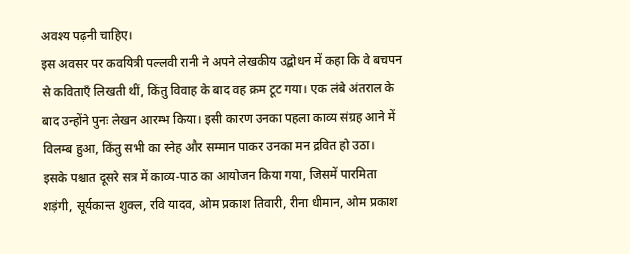अवश्य पढ़नी चाहिए।
इस अवसर पर कवयित्री पल्लवी रानी ने अपने लेखकीय उद्बोधन में कहा कि वे बचपन से कविताएँ लिखती थीं, किंतु विवाह के बाद वह क्रम टूट गया। एक लंबे अंतराल के बाद उन्होंने पुनः लेखन आरम्भ किया। इसी कारण उनका पहला काव्य संग्रह आने में विलम्ब हुआ, किंतु सभी का स्नेह और सम्मान पाकर उनका मन द्रवित हो उठा।
इसके पश्चात दूसरे सत्र में काव्य-पाठ का आयोजन किया गया, जिसमें पारमिता शड़ंगी, सूर्यकान्त शुक्ल, रवि यादव, ओम प्रकाश तिवारी, रीना धीमान, ओम प्रकाश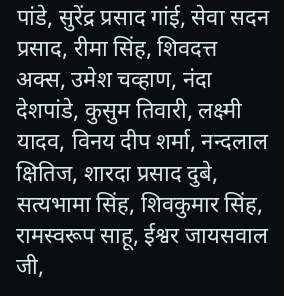पांडे, सुरेंद्र प्रसाद गांई, सेवा सदन प्रसाद, रीमा सिंह, शिवदत्त अक्स, उमेश चव्हाण, नंदा देशपांडे, कुसुम तिवारी, लक्ष्मी यादव, विनय दीप शर्मा, नन्दलाल क्षितिज, शारदा प्रसाद दुबे, सत्यभामा सिंह, शिवकुमार सिंह, रामस्वरूप साहू, ईश्वर जायसवाल जी,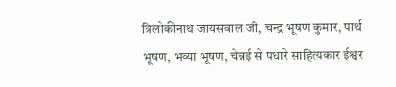त्रिलोकीनाथ जायसवाल जी, चन्द्र भूषण कुमार, पार्थ भूषण, भव्या भूषण, चेन्नई से पधारे साहित्यकार ईश्वर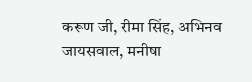करूण जी, रीमा सिंह, अभिनव जायसवाल, मनीषा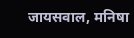जायसवाल, मनिषा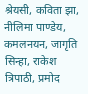श्रेयसी, कविता झा, नीलिमा पाण्डेय, कमलनयन, जागृति सिन्हा, राकेश त्रिपाठी, प्रमोद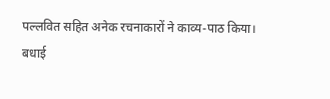पल्लवित सहित अनेक रचनाकारों ने काव्य-पाठ किया।
बधाई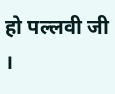हो पल्लवी जी ।